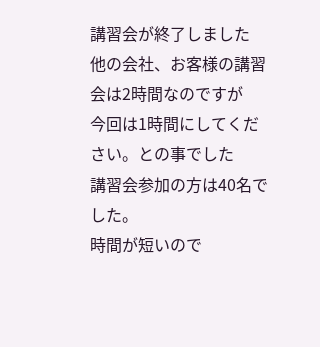講習会が終了しました
他の会社、お客様の講習会は2時間なのですが
今回は1時間にしてください。との事でした
講習会参加の方は40名でした。
時間が短いので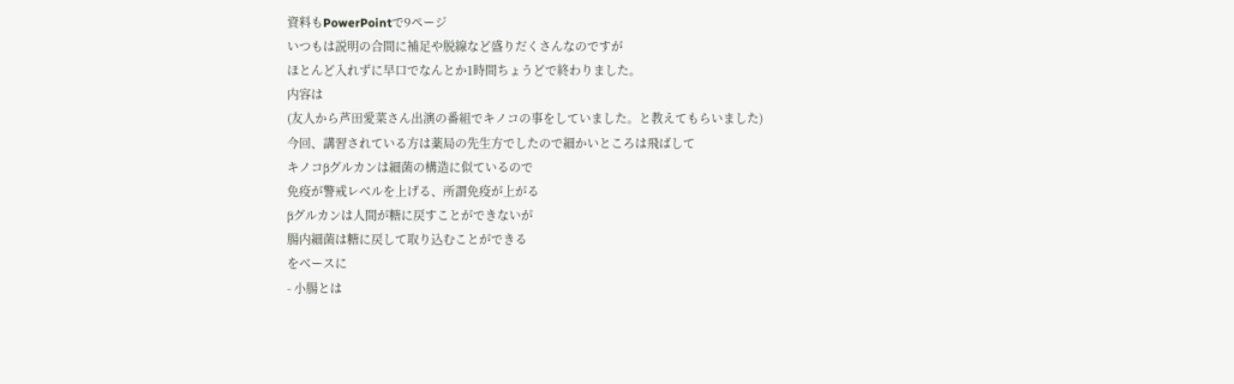資料もPowerPointで9ページ
いつもは説明の合間に補足や脱線など盛りだくさんなのですが
ほとんど入れずに早口でなんとか1時間ちょうどで終わりました。
内容は
(友人から芦田愛菜さん出演の番組でキノコの事をしていました。と教えてもらいました)
今回、講習されている方は薬局の先生方でしたので細かいところは飛ばして
キノコβグルカンは細菌の構造に似ているので
免疫が警戒レベルを上げる、所謂免疫が上がる
βグルカンは人間が糖に戻すことができないが
腸内細菌は糖に戻して取り込むことができる
をベースに
- 小腸とは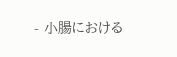- 小腸における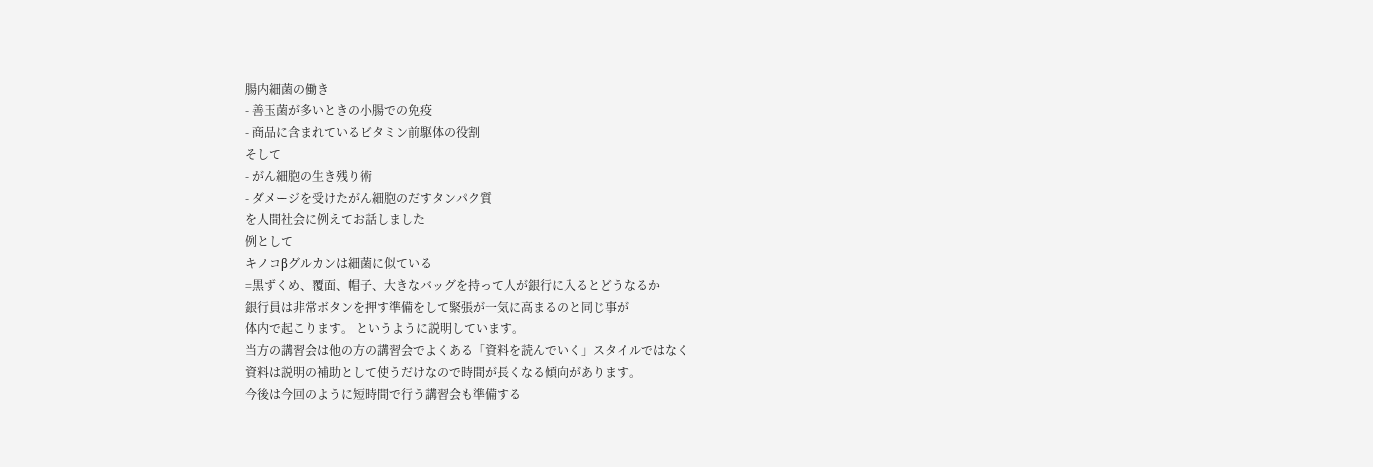腸内細菌の働き
- 善玉菌が多いときの小腸での免疫
- 商品に含まれているビタミン前駆体の役割
そして
- がん細胞の生き残り術
- ダメージを受けたがん細胞のだすタンパク質
を人間社会に例えてお話しました
例として
キノコβグルカンは細菌に似ている
=黒ずくめ、覆面、帽子、大きなバッグを持って人が銀行に入るとどうなるか
銀行員は非常ボタンを押す準備をして緊張が一気に高まるのと同じ事が
体内で起こります。 というように説明しています。
当方の講習会は他の方の講習会でよくある「資料を読んでいく」スタイルではなく
資料は説明の補助として使うだけなので時間が長くなる傾向があります。
今後は今回のように短時間で行う講習会も準備する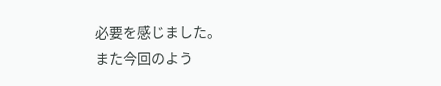必要を感じました。
また今回のよう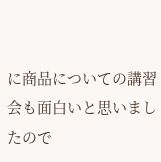に商品についての講習会も面白いと思いましたので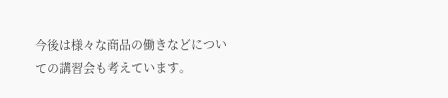今後は様々な商品の働きなどについての講習会も考えています。